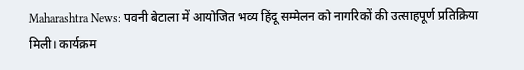Maharashtra News: पवनी बेटाला में आयोजित भव्य हिंदू सम्मेलन को नागरिकों की उत्साहपूर्ण प्रतिक्रिया मिली। कार्यक्रम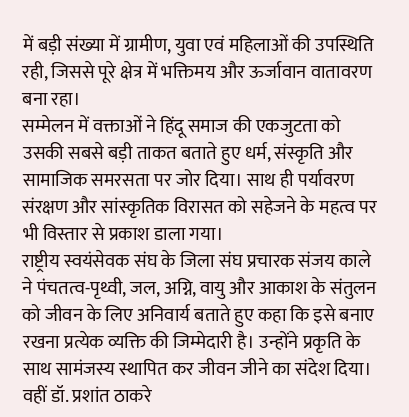में बड़ी संख्या में ग्रामीण, युवा एवं महिलाओं की उपस्थिति रही, जिससे पूरे क्षेत्र में भक्तिमय और ऊर्जावान वातावरण बना रहा।
सम्मेलन में वक्ताओं ने हिंदू समाज की एकजुटता को उसकी सबसे बड़ी ताकत बताते हुए धर्म, संस्कृति और सामाजिक समरसता पर जोर दिया। साथ ही पर्यावरण संरक्षण और सांस्कृतिक विरासत को सहेजने के महत्व पर भी विस्तार से प्रकाश डाला गया।
राष्ट्रीय स्वयंसेवक संघ के जिला संघ प्रचारक संजय काले ने पंचतत्व-पृथ्वी, जल, अग्नि, वायु और आकाश के संतुलन को जीवन के लिए अनिवार्य बताते हुए कहा कि इसे बनाए रखना प्रत्येक व्यक्ति की जिम्मेदारी है। उन्होंने प्रकृति के साथ सामंजस्य स्थापित कर जीवन जीने का संदेश दिया।
वहीं डॉ. प्रशांत ठाकरे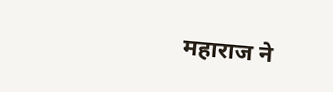महाराज ने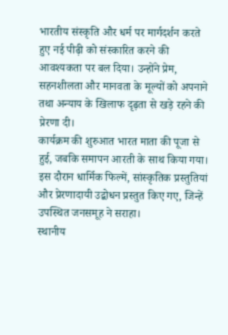भारतीय संस्कृति और धर्म पर मार्गदर्शन करते हुए नई पीढ़ी को संस्कारित करने की आवश्यकता पर बल दिया। उन्होंने प्रेम, सहनशीलता और मानवता के मूल्यों को अपनाने तथा अन्याय के खिलाफ दृढ़ता से खड़े रहने की प्रेरणा दी।
कार्यक्रम की शुरुआत भारत माता की पूजा से हुई, जबकि समापन आरती के साथ किया गया। इस दौरान धार्मिक फिल्में, सांस्कृतिक प्रस्तुतियां और प्रेरणादायी उद्बोधन प्रस्तुत किए गए, जिन्हें उपस्थित जनसमूह ने सराहा।
स्थानीय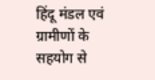हिंदू मंडल एवं ग्रामीणों के सहयोग से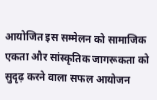आयोजित इस सम्मेलन को सामाजिक एकता और सांस्कृतिक जागरूकता को सुदृढ़ करने वाला सफल आयोजन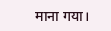माना गया।